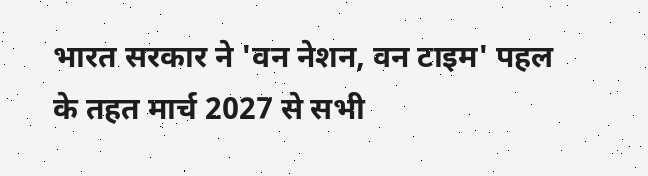भारत सरकार ने 'वन नेशन, वन टाइम' पहल के तहत मार्च 2027 से सभी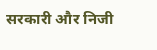सरकारी और निजी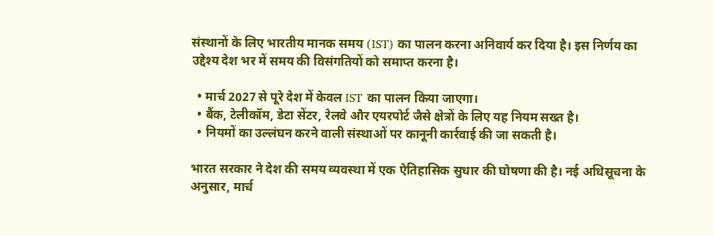संस्थानों के लिए भारतीय मानक समय (IST) का पालन करना अनिवार्य कर दिया है। इस निर्णय का उद्देश्य देश भर में समय की विसंगतियों को समाप्त करना है।

  • मार्च 2027 से पूरे देश में केवल IST का पालन किया जाएगा।
  • बैंक, टेलीकॉम, डेटा सेंटर, रेलवे और एयरपोर्ट जैसे क्षेत्रों के लिए यह नियम सख्त है।
  • नियमों का उल्लंघन करने वाली संस्थाओं पर कानूनी कार्रवाई की जा सकती है।

भारत सरकार ने देश की समय व्यवस्था में एक ऐतिहासिक सुधार की घोषणा की है। नई अधिसूचना के अनुसार, मार्च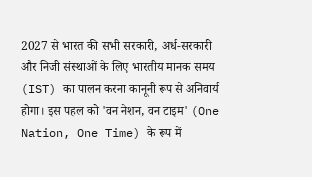2027 से भारत की सभी सरकारी, अर्ध-सरकारी और निजी संस्थाओं के लिए भारतीय मानक समय (IST) का पालन करना कानूनी रूप से अनिवार्य होगा। इस पहल को 'वन नेशन, वन टाइम' (One Nation, One Time) के रूप में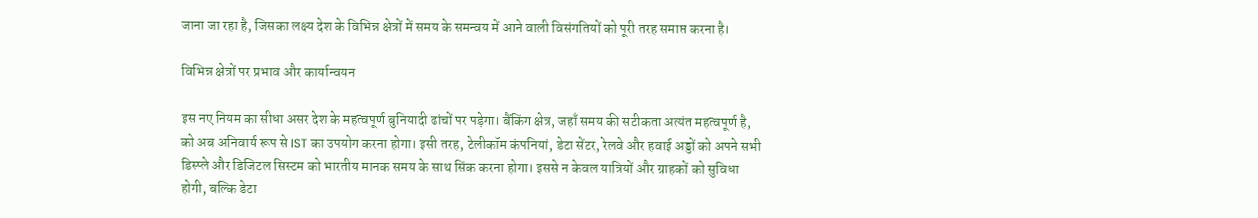जाना जा रहा है, जिसका लक्ष्य देश के विभिन्न क्षेत्रों में समय के समन्वय में आने वाली विसंगतियों को पूरी तरह समाप्त करना है।

विभिन्न क्षेत्रों पर प्रभाव और कार्यान्वयन

इस नए नियम का सीधा असर देश के महत्वपूर्ण बुनियादी ढांचों पर पड़ेगा। बैंकिंग क्षेत्र, जहाँ समय की सटीकता अत्यंत महत्वपूर्ण है, को अब अनिवार्य रूप से IST का उपयोग करना होगा। इसी तरह, टेलीकॉम कंपनियां, डेटा सेंटर, रेलवे और हवाई अड्डों को अपने सभी डिस्प्ले और डिजिटल सिस्टम को भारतीय मानक समय के साथ सिंक करना होगा। इससे न केवल यात्रियों और ग्राहकों को सुविधा होगी, बल्कि डेटा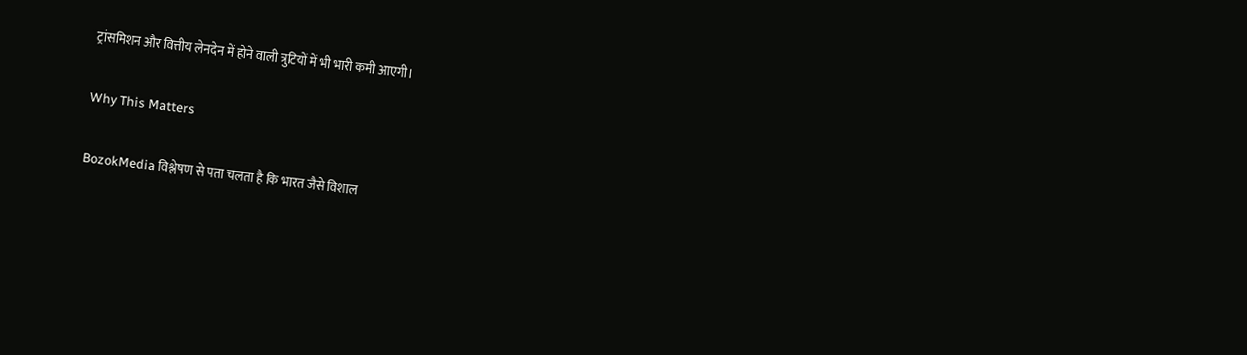ट्रांसमिशन और वित्तीय लेनदेन में होने वाली त्रुटियों में भी भारी कमी आएगी।

Why This Matters

BozokMedia विश्लेषण से पता चलता है कि भारत जैसे विशाल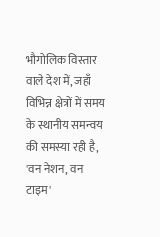भौगोलिक विस्तार वाले देश में, जहाँ विभिन्न क्षेत्रों में समय के स्थानीय समन्वय की समस्या रही है, 'वन नेशन, वन टाइम'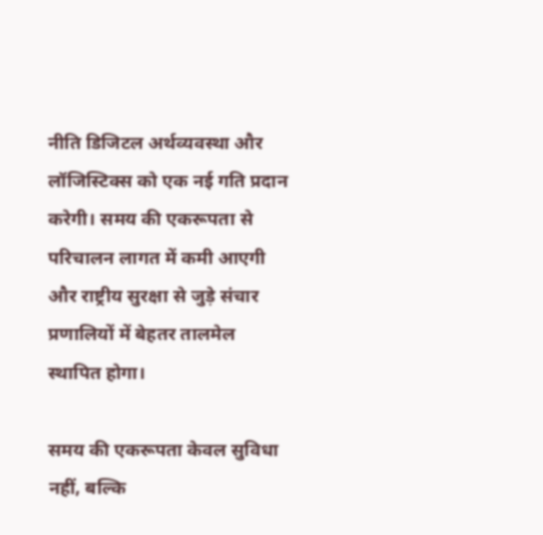नीति डिजिटल अर्थव्यवस्था और लॉजिस्टिक्स को एक नई गति प्रदान करेगी। समय की एकरूपता से परिचालन लागत में कमी आएगी और राष्ट्रीय सुरक्षा से जुड़े संचार प्रणालियों में बेहतर तालमेल स्थापित होगा।

समय की एकरूपता केवल सुविधा नहीं, बल्कि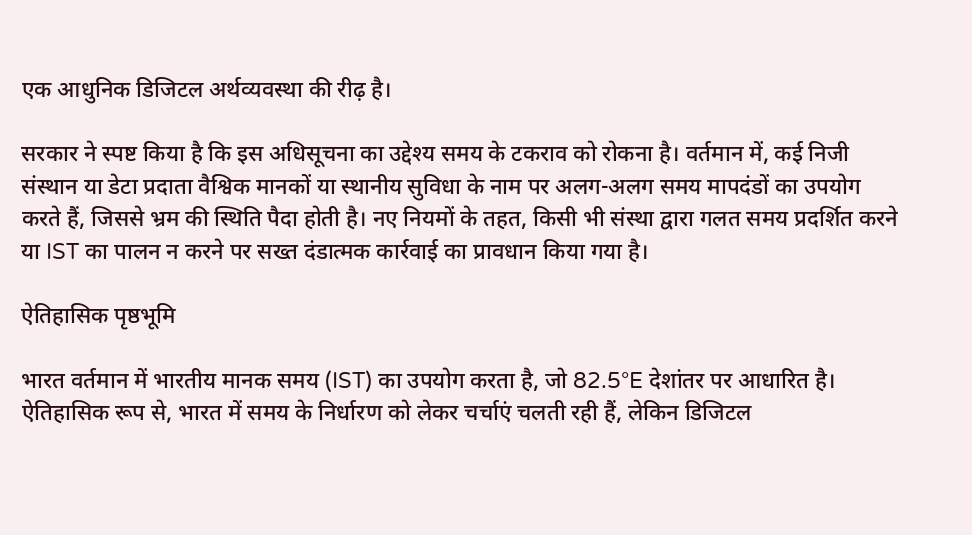एक आधुनिक डिजिटल अर्थव्यवस्था की रीढ़ है।

सरकार ने स्पष्ट किया है कि इस अधिसूचना का उद्देश्य समय के टकराव को रोकना है। वर्तमान में, कई निजी संस्थान या डेटा प्रदाता वैश्विक मानकों या स्थानीय सुविधा के नाम पर अलग-अलग समय मापदंडों का उपयोग करते हैं, जिससे भ्रम की स्थिति पैदा होती है। नए नियमों के तहत, किसी भी संस्था द्वारा गलत समय प्रदर्शित करने या IST का पालन न करने पर सख्त दंडात्मक कार्रवाई का प्रावधान किया गया है।

ऐतिहासिक पृष्ठभूमि

भारत वर्तमान में भारतीय मानक समय (IST) का उपयोग करता है, जो 82.5°E देशांतर पर आधारित है। ऐतिहासिक रूप से, भारत में समय के निर्धारण को लेकर चर्चाएं चलती रही हैं, लेकिन डिजिटल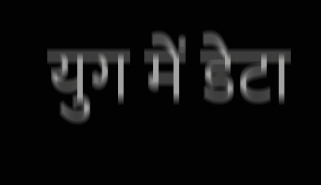युग में डेटा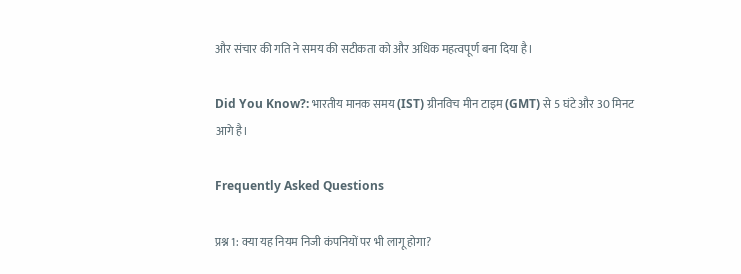और संचार की गति ने समय की सटीकता को और अधिक महत्वपूर्ण बना दिया है।

Did You Know?: भारतीय मानक समय (IST) ग्रीनविच मीन टाइम (GMT) से 5 घंटे और 30 मिनट आगे है।

Frequently Asked Questions

प्रश्न 1: क्या यह नियम निजी कंपनियों पर भी लागू होगा?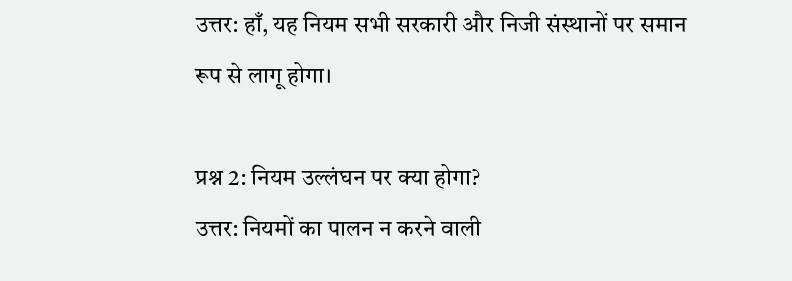उत्तर: हाँ, यह नियम सभी सरकारी और निजी संस्थानों पर समान रूप से लागू होगा।

प्रश्न 2: नियम उल्लंघन पर क्या होगा?
उत्तर: नियमों का पालन न करने वाली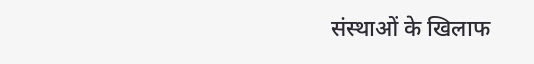संस्थाओं के खिलाफ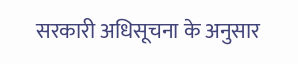सरकारी अधिसूचना के अनुसार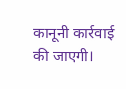कानूनी कार्रवाई की जाएगी।